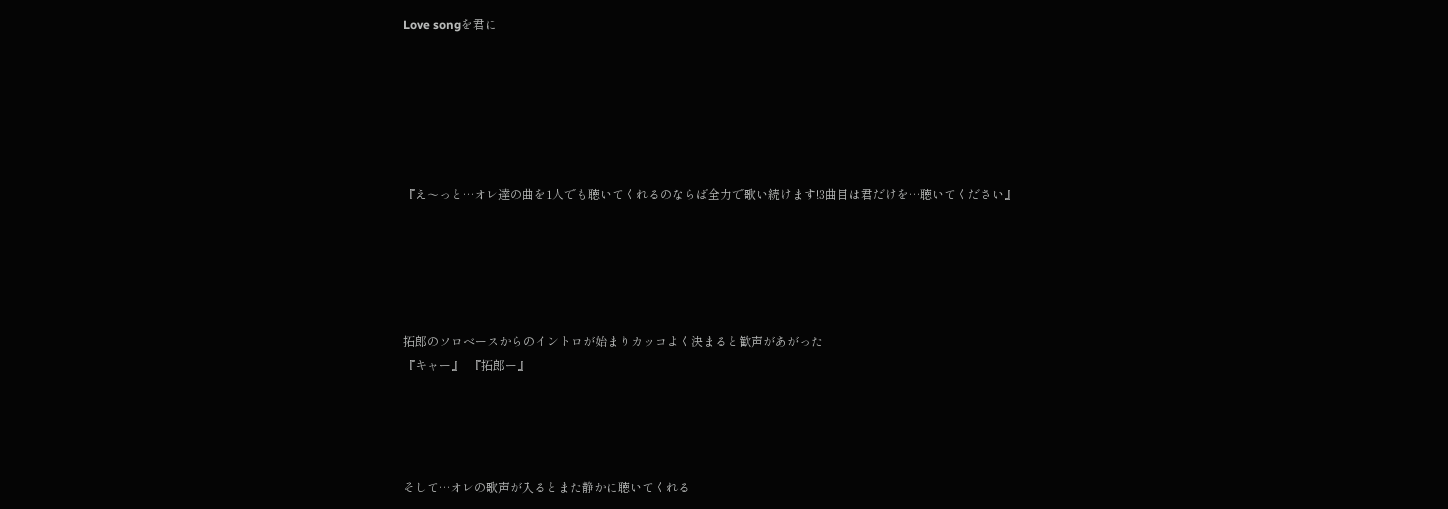Love songを君に






『え〜っと…オレ達の曲を1人でも聴いてくれるのならば全力で歌い続けます!3曲目は君だけを…聴いてください』





拓郎のソロベースからのイントロが始まりカッコよく決まると歓声があがった
『キャー』  『拓郎ー』




そして…オレの歌声が入るとまた静かに聴いてくれる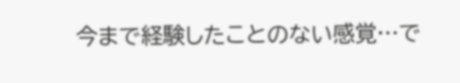今まで経験したことのない感覚…で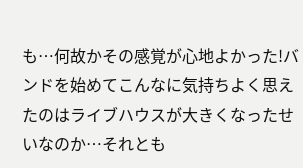も…何故かその感覚が心地よかった!バンドを始めてこんなに気持ちよく思えたのはライブハウスが大きくなったせいなのか…それとも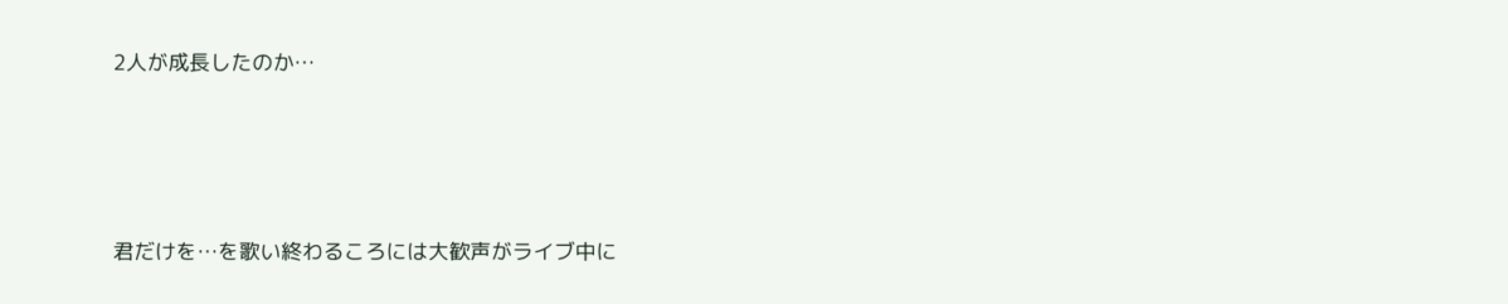2人が成長したのか…





君だけを…を歌い終わるころには大歓声がライブ中に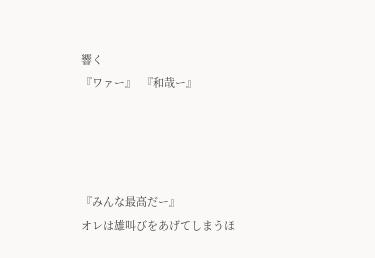響く
『ワァー』  『和哉ー』




『みんな最高だー』
オレは雄叫びをあげてしまうほ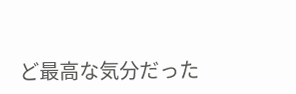ど最高な気分だった